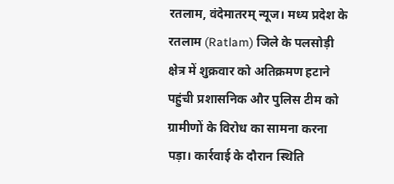रतलाम, वंदेमातरम् न्यूज। मध्य प्रदेश के रतलाम (Ratlam) जिले के पलसोड़ी क्षेत्र में शुक्रवार को अतिक्रमण हटाने पहुंची प्रशासनिक और पुलिस टीम को ग्रामीणों के विरोध का सामना करना पड़ा। कार्रवाई के दौरान स्थिति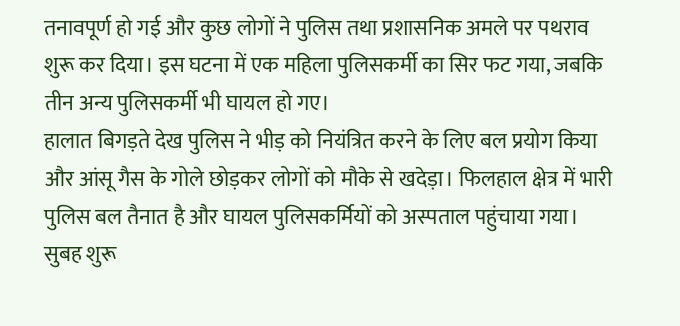तनावपूर्ण हो गई और कुछ लोगों ने पुलिस तथा प्रशासनिक अमले पर पथराव शुरू कर दिया। इस घटना में एक महिला पुलिसकर्मी का सिर फट गया, जबकि तीन अन्य पुलिसकर्मी भी घायल हो गए।
हालात बिगड़ते देख पुलिस ने भीड़ को नियंत्रित करने के लिए बल प्रयोग किया और आंसू गैस के गोले छोड़कर लोगों को मौके से खदेड़ा। फिलहाल क्षेत्र में भारी पुलिस बल तैनात है और घायल पुलिसकर्मियों को अस्पताल पहुंचाया गया।
सुबह शुरू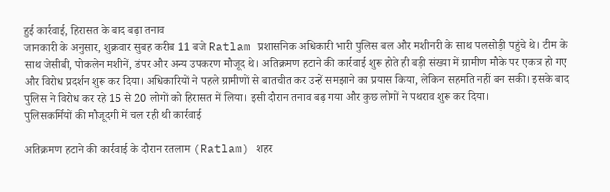हुई कार्रवाई, हिरासत के बाद बढ़ा तनाव
जानकारी के अनुसार, शुक्रवार सुबह करीब 11 बजे Ratlam प्रशासनिक अधिकारी भारी पुलिस बल और मशीनरी के साथ पलसोड़ी पहुंचे थे। टीम के साथ जेसीबी, पोकलेन मशीनें, डंपर और अन्य उपकरण मौजूद थे। अतिक्रमण हटाने की कार्रवाई शुरू होते ही बड़ी संख्या में ग्रामीण मौके पर एकत्र हो गए और विरोध प्रदर्शन शुरू कर दिया। अधिकारियों ने पहले ग्रामीणों से बातचीत कर उन्हें समझाने का प्रयास किया, लेकिन सहमति नहीं बन सकी। इसके बाद पुलिस ने विरोध कर रहे 15 से 20 लोगों को हिरासत में लिया। इसी दौरान तनाव बढ़ गया और कुछ लोगों ने पथराव शुरू कर दिया।
पुलिसकर्मियों की मौजूदगी में चल रही थी कार्रवाई

अतिक्रमण हटाने की कार्रवाई के दौरान रतलाम (Ratlam) शहर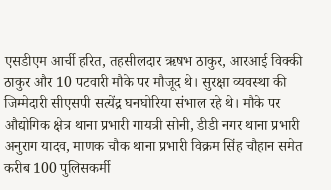एसडीएम आर्ची हरित, तहसीलदार ऋषभ ठाकुर, आरआई विक्की ठाकुर और 10 पटवारी मौके पर मौजूद थे। सुरक्षा व्यवस्था की जिम्मेदारी सीएसपी सत्येंद्र घनघोरिया संभाल रहे थे। मौके पर औद्योगिक क्षेत्र थाना प्रभारी गायत्री सोनी, डीडी नगर थाना प्रभारी अनुराग यादव, माणक चौक थाना प्रभारी विक्रम सिंह चौहान समेत करीब 100 पुलिसकर्मी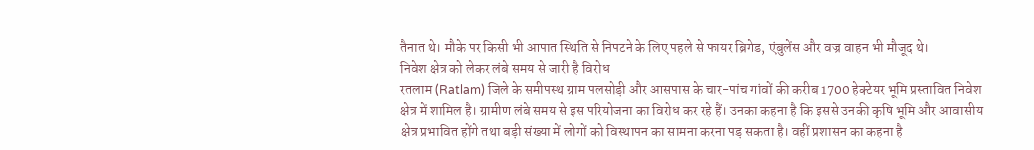तैनात थे। मौके पर किसी भी आपात स्थिति से निपटने के लिए पहले से फायर ब्रिगेड, एंबुलेंस और वज्र वाहन भी मौजूद थे।
निवेश क्षेत्र को लेकर लंबे समय से जारी है विरोध
रतलाम (Ratlam) जिले के समीपस्थ ग्राम पलसोड़ी और आसपास के चार-पांच गांवों की करीब 1700 हेक्टेयर भूमि प्रस्तावित निवेश क्षेत्र में शामिल है। ग्रामीण लंबे समय से इस परियोजना का विरोध कर रहे हैं। उनका कहना है कि इससे उनकी कृषि भूमि और आवासीय क्षेत्र प्रभावित होंगे तथा बड़ी संख्या में लोगों को विस्थापन का सामना करना पड़ सकता है। वहीं प्रशासन का कहना है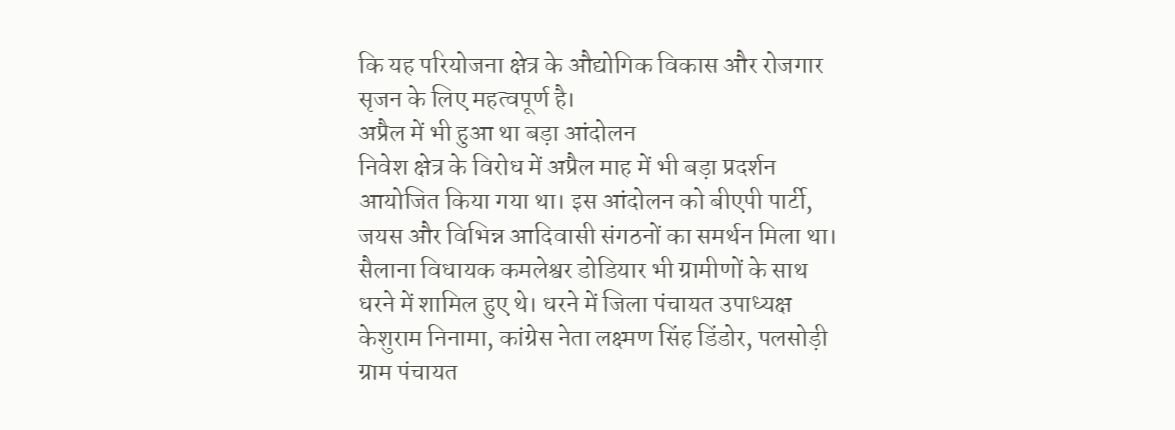कि यह परियोजना क्षेत्र के औद्योगिक विकास और रोजगार सृजन के लिए महत्वपूर्ण है।
अप्रैल में भी हुआ था बड़ा आंदोलन
निवेश क्षेत्र के विरोध में अप्रैल माह में भी बड़ा प्रदर्शन आयोजित किया गया था। इस आंदोलन को बीएपी पार्टी, जयस और विभिन्न आदिवासी संगठनों का समर्थन मिला था। सैलाना विधायक कमलेश्वर डोडियार भी ग्रामीणों के साथ धरने में शामिल हुए थे। धरने में जिला पंचायत उपाध्यक्ष केशुराम निनामा, कांग्रेस नेता लक्ष्मण सिंह डिंडोर, पलसोड़ी ग्राम पंचायत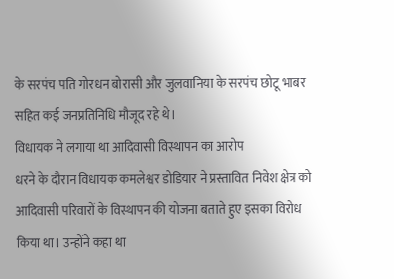के सरपंच पति गोरधन बोरासी और जुलवानिया के सरपंच छोटू भाबर सहित कई जनप्रतिनिधि मौजूद रहे थे।
विधायक ने लगाया था आदिवासी विस्थापन का आरोप
धरने के दौरान विधायक कमलेश्वर डोडियार ने प्रस्तावित निवेश क्षेत्र को आदिवासी परिवारों के विस्थापन की योजना बताते हुए इसका विरोध किया था। उन्होंने कहा था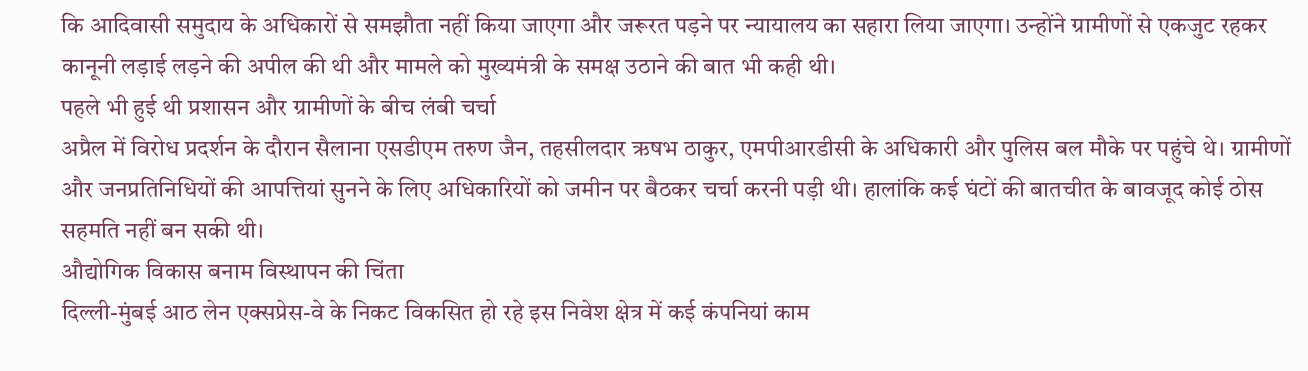कि आदिवासी समुदाय के अधिकारों से समझौता नहीं किया जाएगा और जरूरत पड़ने पर न्यायालय का सहारा लिया जाएगा। उन्होंने ग्रामीणों से एकजुट रहकर कानूनी लड़ाई लड़ने की अपील की थी और मामले को मुख्यमंत्री के समक्ष उठाने की बात भी कही थी।
पहले भी हुई थी प्रशासन और ग्रामीणों के बीच लंबी चर्चा
अप्रैल में विरोध प्रदर्शन के दौरान सैलाना एसडीएम तरुण जैन, तहसीलदार ऋषभ ठाकुर, एमपीआरडीसी के अधिकारी और पुलिस बल मौके पर पहुंचे थे। ग्रामीणों और जनप्रतिनिधियों की आपत्तियां सुनने के लिए अधिकारियों को जमीन पर बैठकर चर्चा करनी पड़ी थी। हालांकि कई घंटों की बातचीत के बावजूद कोई ठोस सहमति नहीं बन सकी थी।
औद्योगिक विकास बनाम विस्थापन की चिंता
दिल्ली-मुंबई आठ लेन एक्सप्रेस-वे के निकट विकसित हो रहे इस निवेश क्षेत्र में कई कंपनियां काम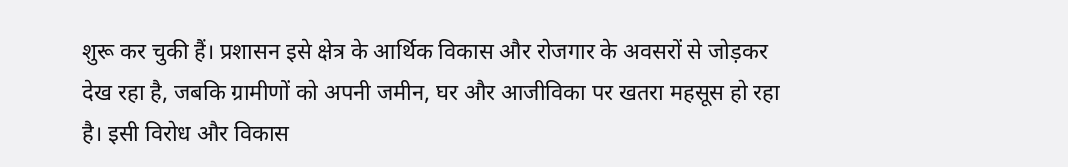शुरू कर चुकी हैं। प्रशासन इसे क्षेत्र के आर्थिक विकास और रोजगार के अवसरों से जोड़कर देख रहा है, जबकि ग्रामीणों को अपनी जमीन, घर और आजीविका पर खतरा महसूस हो रहा है। इसी विरोध और विकास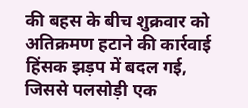की बहस के बीच शुक्रवार को अतिक्रमण हटाने की कार्रवाई हिंसक झड़प में बदल गई, जिससे पलसोड़ी एक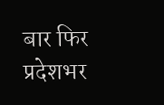बार फिर प्रदेशभर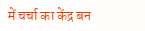में चर्चा का केंद्र बन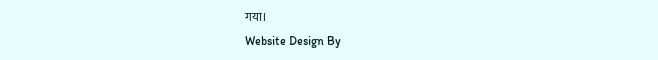गया।
Website Design By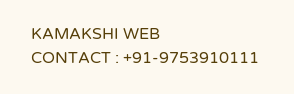KAMAKSHI WEB
CONTACT : +91-9753910111